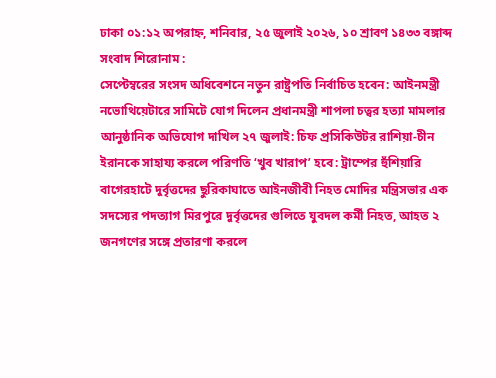ঢাকা ০১:১২ অপরাহ্ন, শনিবার, ২৫ জুলাই ২০২৬, ১০ শ্রাবণ ১৪৩৩ বঙ্গাব্দ
সংবাদ শিরোনাম :
সেপ্টেম্বরের সংসদ অধিবেশনে নতুন রাষ্ট্রপতি নির্বাচিত হবেন: আইনমন্ত্রী নভোথিয়েটারে সামিটে যোগ দিলেন প্রধানমন্ত্রী শাপলা চত্বর হত্যা মামলার আনুষ্ঠানিক অভিযোগ দাখিল ২৭ জুলাই: চিফ প্রসিকিউটর রাশিয়া-চীন ইরানকে সাহায্য করলে পরিণতি ‘খুব খারাপ’ হবে: ট্রাম্পের হুঁশিয়ারি বাগেরহাটে দুর্বৃত্তদের ছুরিকাঘাতে আইনজীবী নিহত মোদির মন্ত্রিসভার এক সদস্যের পদত্যাগ মিরপুরে দুর্বৃত্তদের গুলিতে যুবদল কর্মী নিহত, আহত ২ জনগণের সঙ্গে প্রতারণা করলে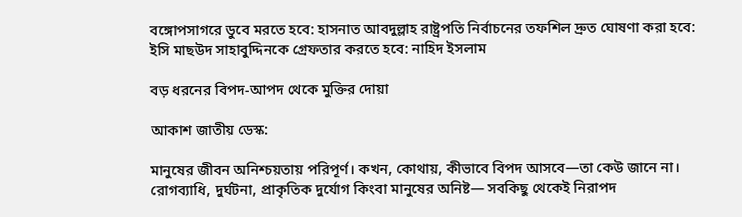বঙ্গোপসাগরে ডুবে মরতে হবে: হাসনাত আবদুল্লাহ রাষ্ট্রপতি নির্বাচনের তফশিল দ্রুত ঘোষণা করা হবে: ইসি মাছউদ সাহাবুদ্দিনকে গ্রেফতার করতে হবে: নাহিদ ইসলাম

বড় ধরনের বিপদ-আপদ থেকে মুক্তির দোয়া

আকাশ জাতীয় ডেস্ক:

মানুষের জীবন অনিশ্চয়তায় পরিপূর্ণ। কখন, কোথায়, কীভাবে বিপদ আসবে—তা কেউ জানে না। রোগব্যাধি, দুর্ঘটনা, প্রাকৃতিক দুর্যোগ কিংবা মানুষের অনিষ্ট— সবকিছু থেকেই নিরাপদ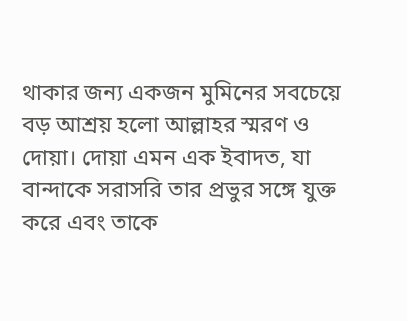থাকার জন্য একজন মুমিনের সবচেয়ে বড় আশ্রয় হলো আল্লাহর স্মরণ ও দোয়া। দোয়া এমন এক ইবাদত, যা বান্দাকে সরাসরি তার প্রভুর সঙ্গে যুক্ত করে এবং তাকে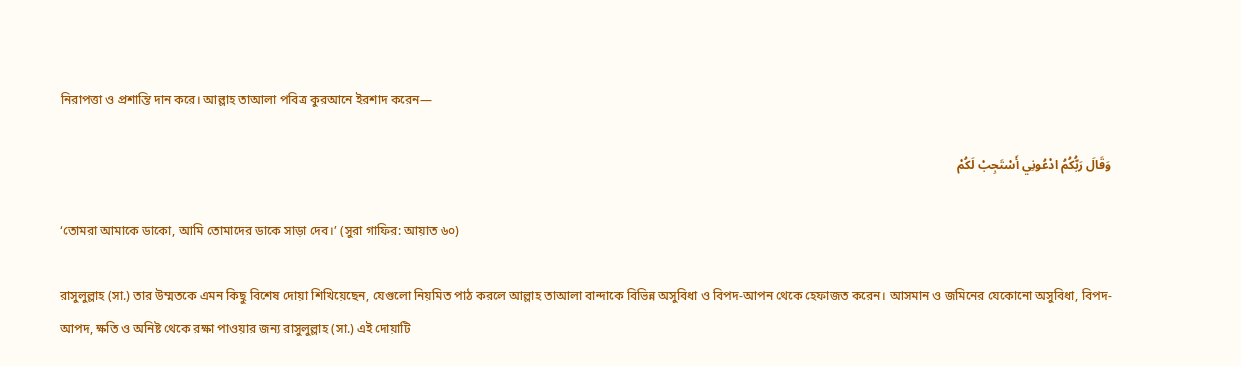নিরাপত্তা ও প্রশান্তি দান করে। আল্লাহ তাআলা পবিত্র কুরআনে ইরশাদ করেন—

وَقَالَ رَبُّكُمُ ادْعُونِي أَسْتَجِبْ لَكُمْ

‘তোমরা আমাকে ডাকো, আমি তোমাদের ডাকে সাড়া দেব।’ (সুরা গাফির: আয়াত ৬০)

রাসুলুল্লাহ (সা.) তার উম্মতকে এমন কিছু বিশেষ দোয়া শিখিয়েছেন, যেগুলো নিয়মিত পাঠ করলে আল্লাহ তাআলা বান্দাকে বিভিন্ন অসুবিধা ও বিপদ-আপন থেকে হেফাজত করেন। আসমান ও জমিনের যেকোনো অসুবিধা, বিপদ-আপদ, ক্ষতি ও অনিষ্ট থেকে রক্ষা পাওয়ার জন্য রাসুলুল্লাহ (সা.) এই দোয়াটি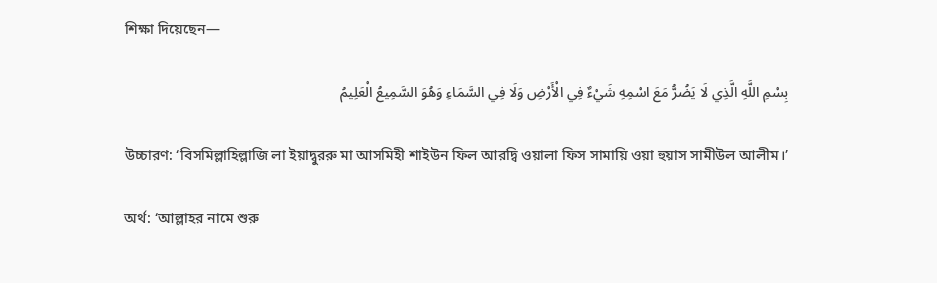শিক্ষা দিয়েছেন—

بِسْمِ اللَّهِ الَّذِي لَا يَضُرُّ مَعَ اسْمِهِ شَيْءٌ فِي الْأَرْضِ وَلَا فِي السَّمَاءِ وَهُوَ السَّمِيعُ الْعَلِيمُ

উচ্চারণ: ‘বিসমিল্লাহিল্লাজি লা ইয়াদ্বুররু মা আসমিহী শাইউন ফিল আরদ্বি ওয়ালা ফিস সামায়ি ওয়া হুয়াস সামীউল আলীম।’

অর্থ: ‘আল্লাহর নামে শুরু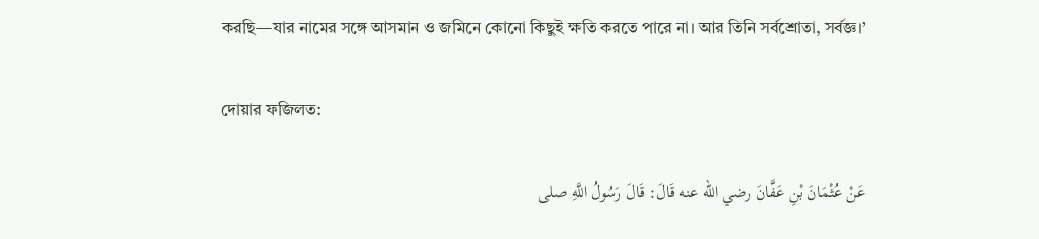করছি—যার নামের সঙ্গে আসমান ও জমিনে কোনো কিছুই ক্ষতি করতে পারে না। আর তিনি সর্বশ্রোতা, সর্বজ্ঞ।’

দোয়ার ফজিলত:

عَنْ عُثْمَانَ بْنِ عَفَّانَ رضي الله عنه قَالَ: قَالَ رَسُولُ اللَّهِ صلى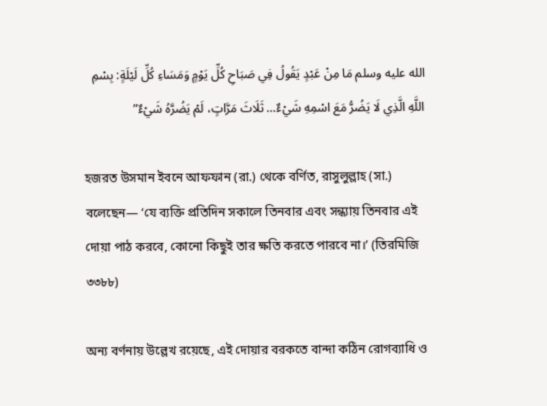الله عليه وسلم مَا مِنْ عَبْدٍ يَقُولُ فِي صَبَاحِ كُلِّ يَوْمٍ وَمَسَاءِ كُلِّ لَيْلَةٍ: بِسْمِ اللَّهِ الَّذِي لَا يَضُرُّ مَعَ اسْمِهِ شَيْءٌ… ثَلَاثَ مَرَّاتٍ، لَمْ يَضُرَّهُ شَيْءٌ”

হজরত উসমান ইবনে আফফান (রা.) থেকে বর্ণিত, রাসুলুল্লাহ (সা.) বলেছেন— ‘যে ব্যক্তি প্রতিদিন সকালে তিনবার এবং সন্ধ্যায় তিনবার এই দোয়া পাঠ করবে, কোনো কিছুই তার ক্ষতি করতে পারবে না।’ (তিরমিজি ৩৩৮৮)

অন্য বর্ণনায় উল্লেখ রয়েছে, এই দোয়ার বরকতে বান্দা কঠিন রোগব্যাধি ও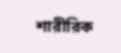শারীরিক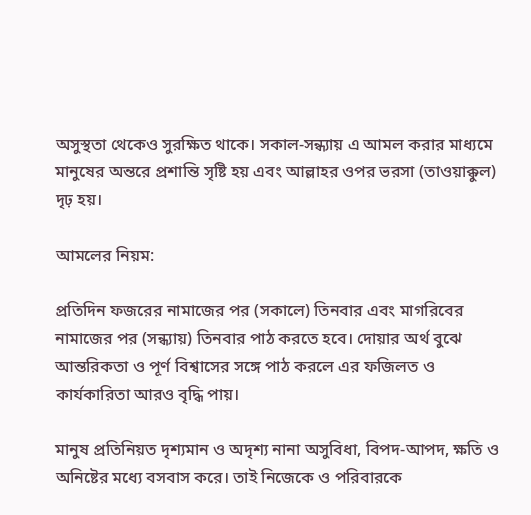অসুস্থতা থেকেও সুরক্ষিত থাকে। সকাল-সন্ধ্যায় এ আমল করার মাধ্যমে মানুষের অন্তরে প্রশান্তি সৃষ্টি হয় এবং আল্লাহর ওপর ভরসা (তাওয়াক্কুল) দৃঢ় হয়।

আমলের নিয়ম:

প্রতিদিন ফজরের নামাজের পর (সকালে) তিনবার এবং মাগরিবের নামাজের পর (সন্ধ্যায়) তিনবার পাঠ করতে হবে। দোয়ার অর্থ বুঝে আন্তরিকতা ও পূর্ণ বিশ্বাসের সঙ্গে পাঠ করলে এর ফজিলত ও কার্যকারিতা আরও বৃদ্ধি পায়।

মানুষ প্রতিনিয়ত দৃশ্যমান ও অদৃশ্য নানা অসুবিধা, বিপদ-আপদ, ক্ষতি ও অনিষ্টের মধ্যে বসবাস করে। তাই নিজেকে ও পরিবারকে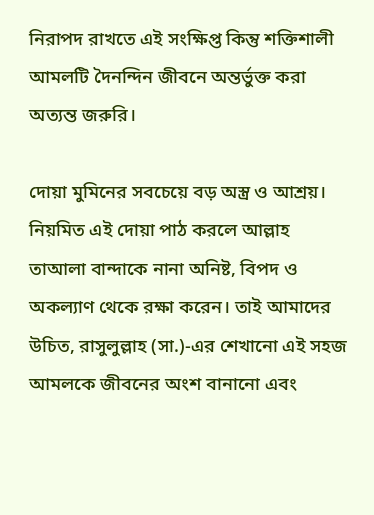নিরাপদ রাখতে এই সংক্ষিপ্ত কিন্তু শক্তিশালী আমলটি দৈনন্দিন জীবনে অন্তর্ভুক্ত করা অত্যন্ত জরুরি।

দোয়া মুমিনের সবচেয়ে বড় অস্ত্র ও আশ্রয়। নিয়মিত এই দোয়া পাঠ করলে আল্লাহ তাআলা বান্দাকে নানা অনিষ্ট, বিপদ ও অকল্যাণ থেকে রক্ষা করেন। তাই আমাদের উচিত, রাসুলুল্লাহ (সা.)-এর শেখানো এই সহজ আমলকে জীবনের অংশ বানানো এবং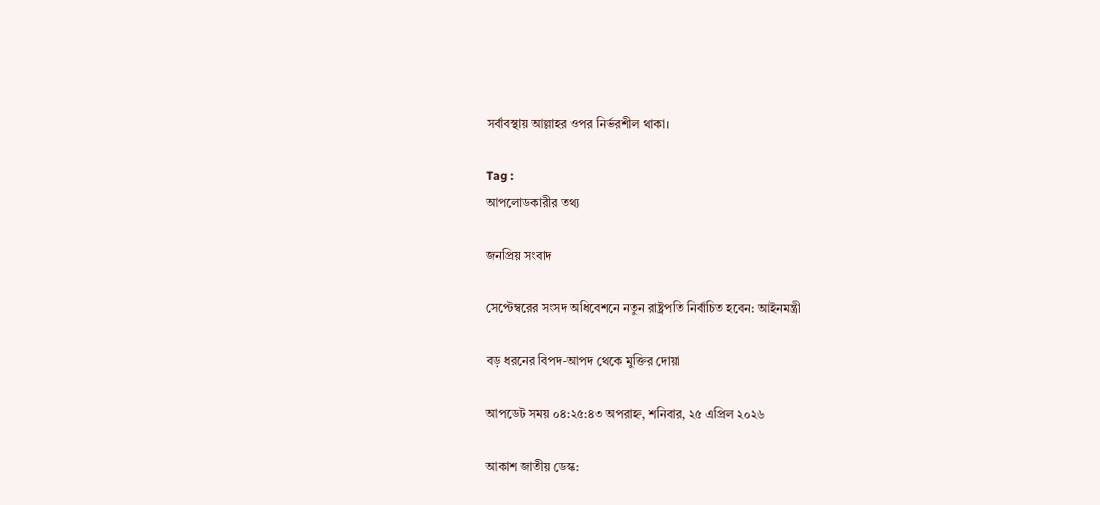সর্বাবস্থায় আল্লাহর ওপর নির্ভরশীল থাকা।

Tag :
আপলোডকারীর তথ্য

জনপ্রিয় সংবাদ

সেপ্টেম্বরের সংসদ অধিবেশনে নতুন রাষ্ট্রপতি নির্বাচিত হবেন: আইনমন্ত্রী

বড় ধরনের বিপদ-আপদ থেকে মুক্তির দোয়া

আপডেট সময় ০৪:২৫:৪৩ অপরাহ্ন, শনিবার, ২৫ এপ্রিল ২০২৬

আকাশ জাতীয় ডেস্ক: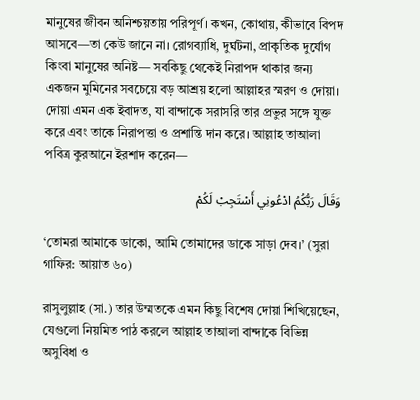মানুষের জীবন অনিশ্চয়তায় পরিপূর্ণ। কখন, কোথায়, কীভাবে বিপদ আসবে—তা কেউ জানে না। রোগব্যাধি, দুর্ঘটনা, প্রাকৃতিক দুর্যোগ কিংবা মানুষের অনিষ্ট— সবকিছু থেকেই নিরাপদ থাকার জন্য একজন মুমিনের সবচেয়ে বড় আশ্রয় হলো আল্লাহর স্মরণ ও দোয়া। দোয়া এমন এক ইবাদত, যা বান্দাকে সরাসরি তার প্রভুর সঙ্গে যুক্ত করে এবং তাকে নিরাপত্তা ও প্রশান্তি দান করে। আল্লাহ তাআলা পবিত্র কুরআনে ইরশাদ করেন—

وَقَالَ رَبُّكُمُ ادْعُونِي أَسْتَجِبْ لَكُمْ

‘তোমরা আমাকে ডাকো, আমি তোমাদের ডাকে সাড়া দেব।’ (সুরা গাফির: আয়াত ৬০)

রাসুলুল্লাহ (সা.) তার উম্মতকে এমন কিছু বিশেষ দোয়া শিখিয়েছেন, যেগুলো নিয়মিত পাঠ করলে আল্লাহ তাআলা বান্দাকে বিভিন্ন অসুবিধা ও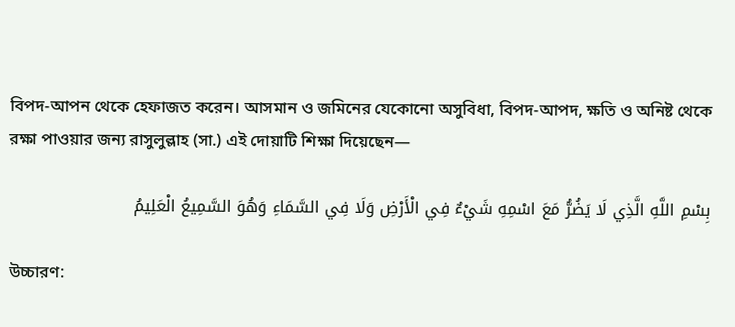বিপদ-আপন থেকে হেফাজত করেন। আসমান ও জমিনের যেকোনো অসুবিধা, বিপদ-আপদ, ক্ষতি ও অনিষ্ট থেকে রক্ষা পাওয়ার জন্য রাসুলুল্লাহ (সা.) এই দোয়াটি শিক্ষা দিয়েছেন—

بِسْمِ اللَّهِ الَّذِي لَا يَضُرُّ مَعَ اسْمِهِ شَيْءٌ فِي الْأَرْضِ وَلَا فِي السَّمَاءِ وَهُوَ السَّمِيعُ الْعَلِيمُ

উচ্চারণ: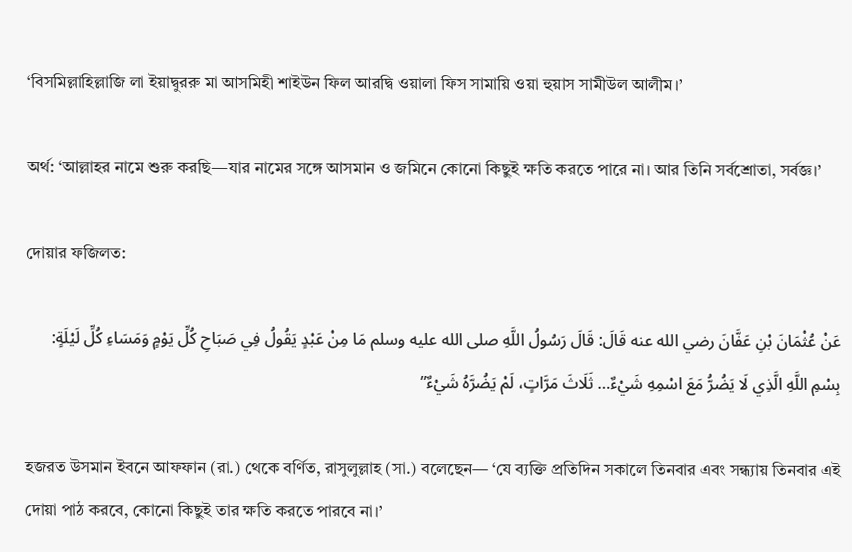‘বিসমিল্লাহিল্লাজি লা ইয়াদ্বুররু মা আসমিহী শাইউন ফিল আরদ্বি ওয়ালা ফিস সামায়ি ওয়া হুয়াস সামীউল আলীম।’

অর্থ: ‘আল্লাহর নামে শুরু করছি—যার নামের সঙ্গে আসমান ও জমিনে কোনো কিছুই ক্ষতি করতে পারে না। আর তিনি সর্বশ্রোতা, সর্বজ্ঞ।’

দোয়ার ফজিলত:

عَنْ عُثْمَانَ بْنِ عَفَّانَ رضي الله عنه قَالَ: قَالَ رَسُولُ اللَّهِ صلى الله عليه وسلم مَا مِنْ عَبْدٍ يَقُولُ فِي صَبَاحِ كُلِّ يَوْمٍ وَمَسَاءِ كُلِّ لَيْلَةٍ: بِسْمِ اللَّهِ الَّذِي لَا يَضُرُّ مَعَ اسْمِهِ شَيْءٌ… ثَلَاثَ مَرَّاتٍ، لَمْ يَضُرَّهُ شَيْءٌ”

হজরত উসমান ইবনে আফফান (রা.) থেকে বর্ণিত, রাসুলুল্লাহ (সা.) বলেছেন— ‘যে ব্যক্তি প্রতিদিন সকালে তিনবার এবং সন্ধ্যায় তিনবার এই দোয়া পাঠ করবে, কোনো কিছুই তার ক্ষতি করতে পারবে না।’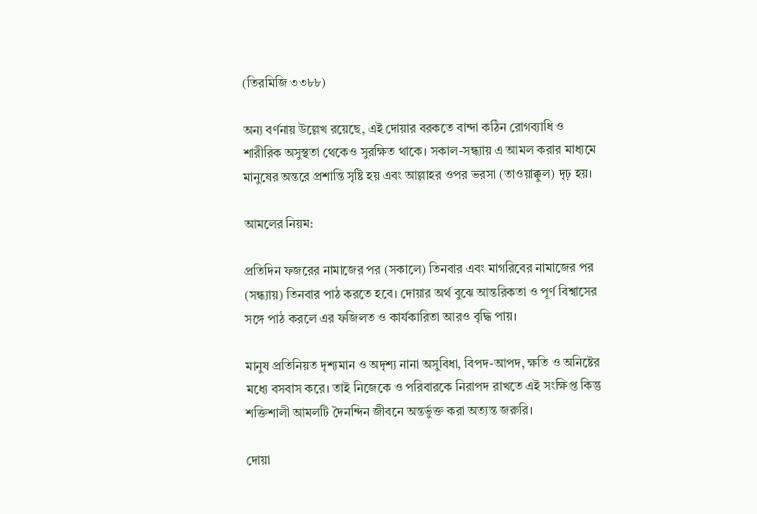(তিরমিজি ৩৩৮৮)

অন্য বর্ণনায় উল্লেখ রয়েছে, এই দোয়ার বরকতে বান্দা কঠিন রোগব্যাধি ও শারীরিক অসুস্থতা থেকেও সুরক্ষিত থাকে। সকাল-সন্ধ্যায় এ আমল করার মাধ্যমে মানুষের অন্তরে প্রশান্তি সৃষ্টি হয় এবং আল্লাহর ওপর ভরসা (তাওয়াক্কুল) দৃঢ় হয়।

আমলের নিয়ম:

প্রতিদিন ফজরের নামাজের পর (সকালে) তিনবার এবং মাগরিবের নামাজের পর (সন্ধ্যায়) তিনবার পাঠ করতে হবে। দোয়ার অর্থ বুঝে আন্তরিকতা ও পূর্ণ বিশ্বাসের সঙ্গে পাঠ করলে এর ফজিলত ও কার্যকারিতা আরও বৃদ্ধি পায়।

মানুষ প্রতিনিয়ত দৃশ্যমান ও অদৃশ্য নানা অসুবিধা, বিপদ-আপদ, ক্ষতি ও অনিষ্টের মধ্যে বসবাস করে। তাই নিজেকে ও পরিবারকে নিরাপদ রাখতে এই সংক্ষিপ্ত কিন্তু শক্তিশালী আমলটি দৈনন্দিন জীবনে অন্তর্ভুক্ত করা অত্যন্ত জরুরি।

দোয়া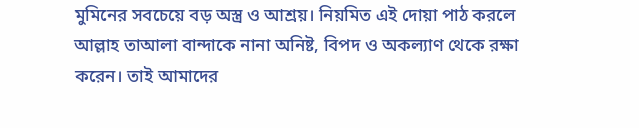মুমিনের সবচেয়ে বড় অস্ত্র ও আশ্রয়। নিয়মিত এই দোয়া পাঠ করলে আল্লাহ তাআলা বান্দাকে নানা অনিষ্ট, বিপদ ও অকল্যাণ থেকে রক্ষা করেন। তাই আমাদের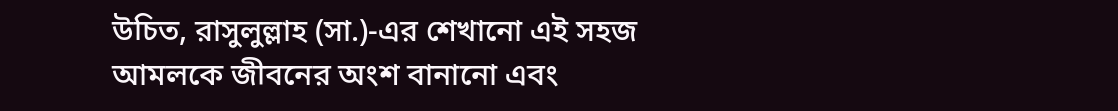উচিত, রাসুলুল্লাহ (সা.)-এর শেখানো এই সহজ আমলকে জীবনের অংশ বানানো এবং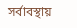সর্বাবস্থায়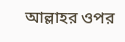আল্লাহর ওপর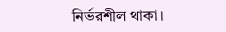নির্ভরশীল থাকা।